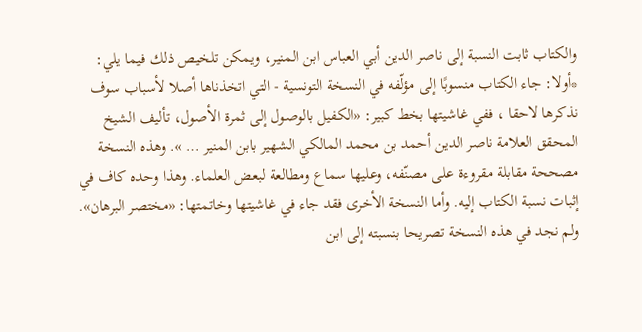والكتاب ثابت النسبة إلى ناصر الدين أبي العباس ابن المنير، ويمكن تلخيص ذلك فيما يلي:
*أولا: جاء الكتاب منسوبًا إلى مؤلّفه في النسخة التونسية - التي اتخذناها أصلا لأسباب سوف نذكرها لاحقا ، ففي غاشيتها بخط كبير: «الكفيل بالوصول إلى ثمرة الأصول، تأليف الشيخ المحقق العلامة ناصر الدين أحمد بن محمد المالكي الشهير بابن المنير … ». وهذه النسخة مصححة مقابلة مقروءة على مصنّفه، وعليها سماع ومطالعة لبعض العلماء. وهذا وحده كاف في إثبات نسبة الكتاب إليه. وأما النسخة الأخرى فقد جاء في غاشيتها وخاتمتها: «مختصر البرهان». ولم نجد في هذه النسخة تصريحا بنسبته إلى ابن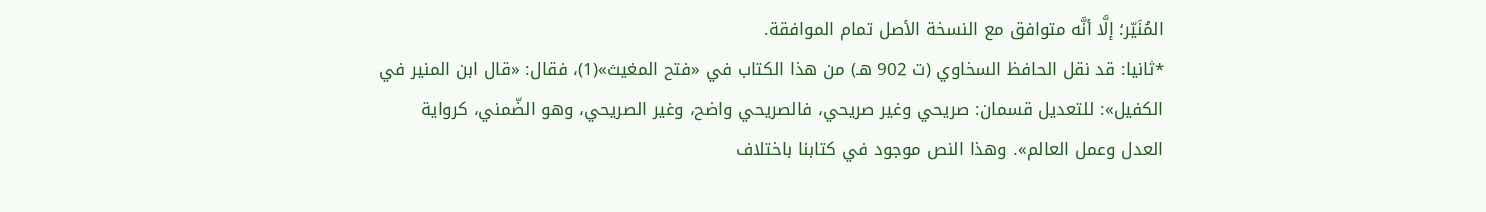المُنَيّر؛ إلَّا أنَّه متوافق مع النسخة الأصل تمام الموافقة.
*ثانيا: قد نقل الحافظ السخاوي (ت 902 هـ) من هذا الكتاب في «فتح المغيث»(1)، فقال: «قال ابن المنير في الكفيل»: للتعديل قسمان: صريحي وغير صريحي، فالصريحي واضح، وغير الصريحي، وهو الضّمني، كرواية العدل وعمل العالم». وهذا النص موجود في كتابنا باختلاف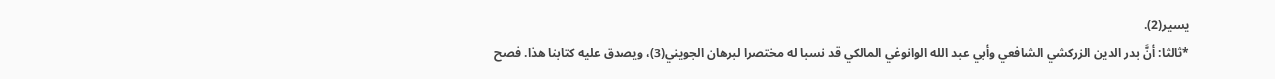يسير(2).
*ثالثا: أنَّ بدر الدين الزركشي الشافعي وأبي عبد الله الوانوغي المالكي قد نسبا له مختصرا لبرهان الجويني(3)، ويصدق عليه كتابنا هذا. فصح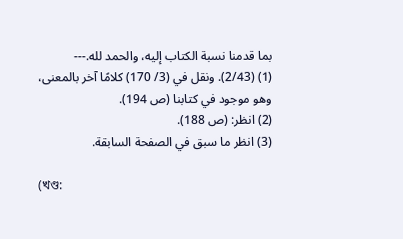بما قدمنا نسبة الكتاب إليه، والحمد لله.---
(1) (2/43). ونقل في (3/ 170) كلامًا آخر بالمعنى، وهو موجود في كتابنا (ص 194).
(2) انظر: (ص 188).
(3) انظر ما سبق في الصفحة السابقة.

(খণ্ড: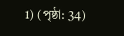1) (পৃষ্ঠা: 34)